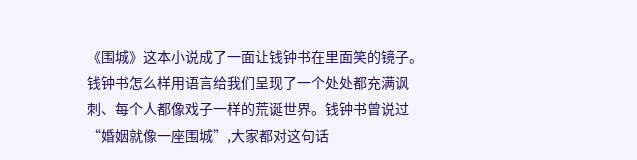《围城》这本小说成了一面让钱钟书在里面笑的镜子。钱钟书怎么样用语言给我们呈现了一个处处都充满讽刺、每个人都像戏子一样的荒诞世界。钱钟书曾说过“婚姻就像一座围城”,大家都对这句话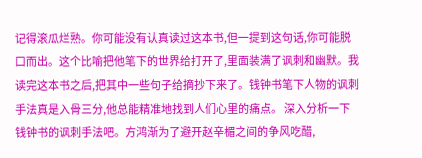记得滚瓜烂熟。你可能没有认真读过这本书,但一提到这句话,你可能脱口而出。这个比喻把他笔下的世界给打开了,里面装满了讽刺和幽默。我读完这本书之后,把其中一些句子给摘抄下来了。钱钟书笔下人物的讽刺手法真是入骨三分,他总能精准地找到人们心里的痛点。 深入分析一下钱钟书的讽刺手法吧。方鸿渐为了避开赵辛楣之间的争风吃醋,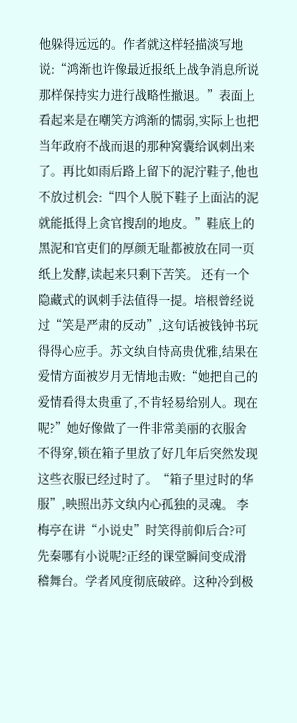他躲得远远的。作者就这样轻描淡写地说:“鸿渐也许像最近报纸上战争消息所说那样保持实力进行战略性撤退。”表面上看起来是在嘲笑方鸿渐的懦弱,实际上也把当年政府不战而退的那种窝囊给讽刺出来了。再比如雨后路上留下的泥泞鞋子,他也不放过机会:“四个人脱下鞋子上面沾的泥就能抵得上贪官搜刮的地皮。”鞋底上的黑泥和官吏们的厚颜无耻都被放在同一页纸上发酵,读起来只剩下苦笑。 还有一个隐藏式的讽刺手法值得一提。培根曾经说过“笑是严肃的反动”,这句话被钱钟书玩得得心应手。苏文纨自恃高贵优雅,结果在爱情方面被岁月无情地击败:“她把自己的爱情看得太贵重了,不肯轻易给别人。现在呢?”她好像做了一件非常美丽的衣服舍不得穿,锁在箱子里放了好几年后突然发现这些衣服已经过时了。“箱子里过时的华服”,映照出苏文纨内心孤独的灵魂。 李梅亭在讲“小说史”时笑得前仰后合?可先秦哪有小说呢?正经的课堂瞬间变成滑稽舞台。学者风度彻底破碎。这种冷到极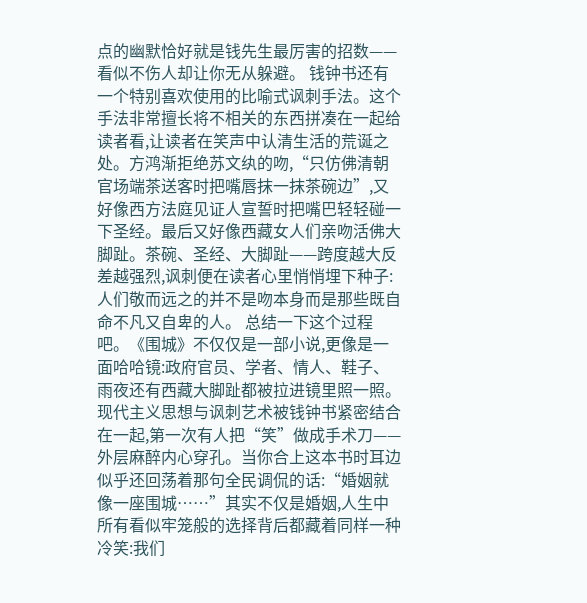点的幽默恰好就是钱先生最厉害的招数——看似不伤人却让你无从躲避。 钱钟书还有一个特别喜欢使用的比喻式讽刺手法。这个手法非常擅长将不相关的东西拼凑在一起给读者看,让读者在笑声中认清生活的荒诞之处。方鸿渐拒绝苏文纨的吻,“只仿佛清朝官场端茶送客时把嘴唇抹一抹茶碗边”,又好像西方法庭见证人宣誓时把嘴巴轻轻碰一下圣经。最后又好像西藏女人们亲吻活佛大脚趾。茶碗、圣经、大脚趾——跨度越大反差越强烈,讽刺便在读者心里悄悄埋下种子:人们敬而远之的并不是吻本身而是那些既自命不凡又自卑的人。 总结一下这个过程吧。《围城》不仅仅是一部小说,更像是一面哈哈镜:政府官员、学者、情人、鞋子、雨夜还有西藏大脚趾都被拉进镜里照一照。现代主义思想与讽刺艺术被钱钟书紧密结合在一起,第一次有人把“笑”做成手术刀——外层麻醉内心穿孔。当你合上这本书时耳边似乎还回荡着那句全民调侃的话:“婚姻就像一座围城……”其实不仅是婚姻,人生中所有看似牢笼般的选择背后都藏着同样一种冷笑:我们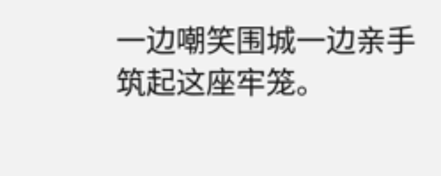一边嘲笑围城一边亲手筑起这座牢笼。